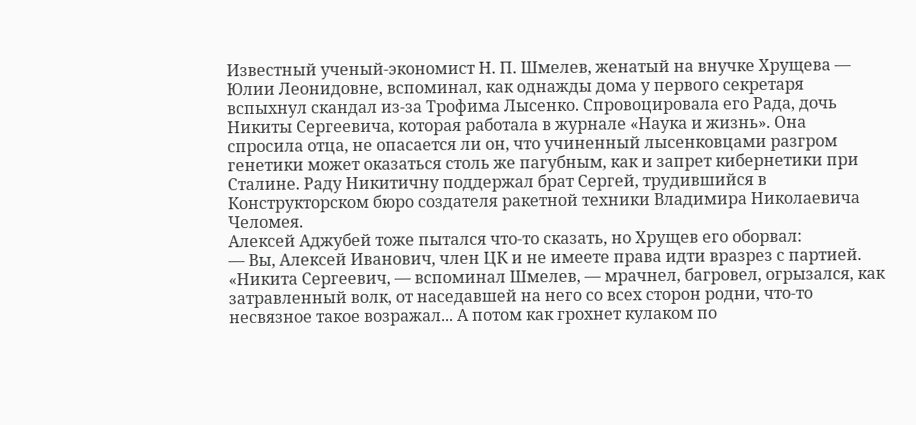Известный ученый-экономист Н. П. Шмелев, женатый на внучке Хрущева — Юлии Леонидовне, вспоминал, как однажды дома у первого секретаря вспыхнул скандал из-за Трофима Лысенко. Спровоцировала его Рада, дочь Никиты Сергеевича, которая работала в журнале «Наука и жизнь». Она спросила отца, не опасается ли он, что учиненный лысенковцами разгром генетики может оказаться столь же пагубным, как и запрет кибернетики при Сталине. Раду Никитичну поддержал брат Сергей, трудившийся в Конструкторском бюро создателя ракетной техники Владимира Николаевича Челомея.
Алексей Аджубей тоже пытался что-то сказать, но Хрущев его оборвал:
— Вы, Алексей Иванович, член ЦК и не имеете права идти вразрез с партией.
«Никита Сергеевич, — вспоминал Шмелев, — мрачнел, багровел, огрызался, как затравленный волк, от наседавшей на него со всех сторон родни, что-то несвязное такое возражал... А потом как грохнет кулаком по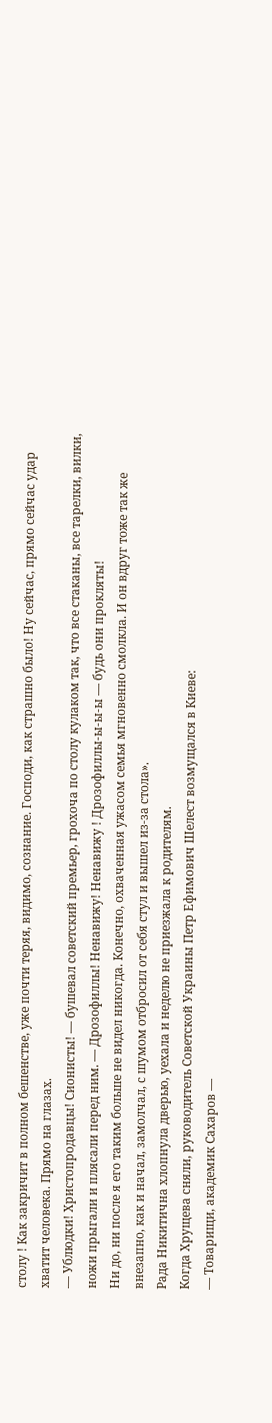столу ! Как закричит в полном бешенстве, уже почти теряя, видимо, сознание. Господи, как страшно было! Ну сейчас, прямо сейчас удар хватит человека. Прямо на глазах.
— Ублюдки! Христопродавцы! Сионисты! — бушевал советский премьер, грохоча по столу кулаком так, что все стаканы, все тарелки, вилки, ножи прыгали и плясали перед ним. — Дрозофиллы! Ненавижу! Ненавижу ! Дрозофиллы-ы-ы-ы — будь они прокляты!
Ни до, ни после я его таким больше не видел никогда. Конечно, охваченная ужасом семья мгновенно смолкла. И он вдруг тоже так же внезапно, как и начал, замолчал, с шумом отбросил от себя стул и вышел из-за стола».
Рада Никитична хлопнула дверью, уехала и неделю не приезжала к родителям.
Когда Хрущева сняли, руководитель Советской Украины Петр Ефимович Шелест возмущался в Киеве:
— Товарищи, академик Сахаров —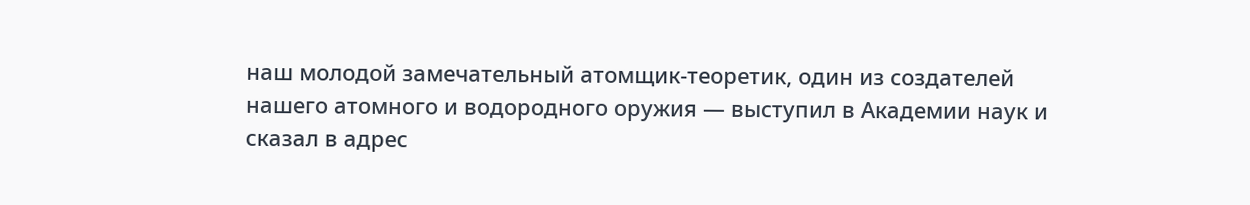наш молодой замечательный атомщик-теоретик, один из создателей нашего атомного и водородного оружия — выступил в Академии наук и сказал в адрес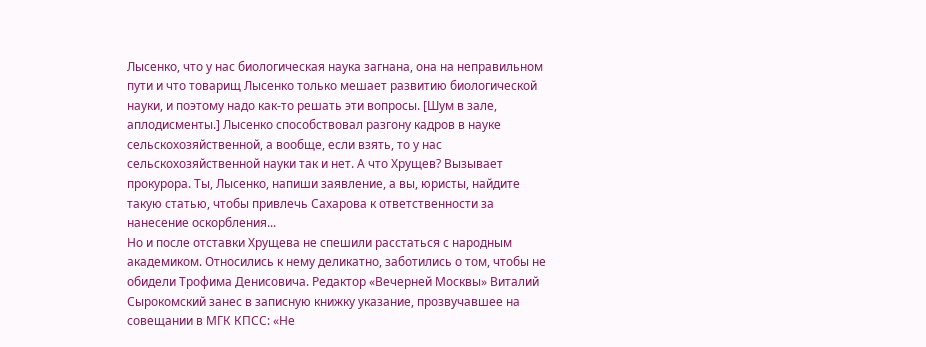Лысенко, что у нас биологическая наука загнана, она на неправильном пути и что товарищ Лысенко только мешает развитию биологической науки, и поэтому надо как-то решать эти вопросы. [Шум в зале, аплодисменты.] Лысенко способствовал разгону кадров в науке сельскохозяйственной, а вообще, если взять, то у нас сельскохозяйственной науки так и нет. А что Хрущев? Вызывает прокурора. Ты, Лысенко, напиши заявление, а вы, юристы, найдите такую статью, чтобы привлечь Сахарова к ответственности за нанесение оскорбления...
Но и после отставки Хрущева не спешили расстаться с народным академиком. Относились к нему деликатно, заботились о том, чтобы не обидели Трофима Денисовича. Редактор «Вечерней Москвы» Виталий Сырокомский занес в записную книжку указание, прозвучавшее на совещании в МГК КПСС: «Не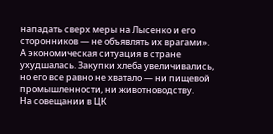нападать сверх меры на Лысенко и его сторонников — не объявлять их врагами».
А экономическая ситуация в стране ухудшалась. Закупки хлеба увеличивались, но его все равно не хватало — ни пищевой промышленности, ни животноводству.
На совещании в ЦК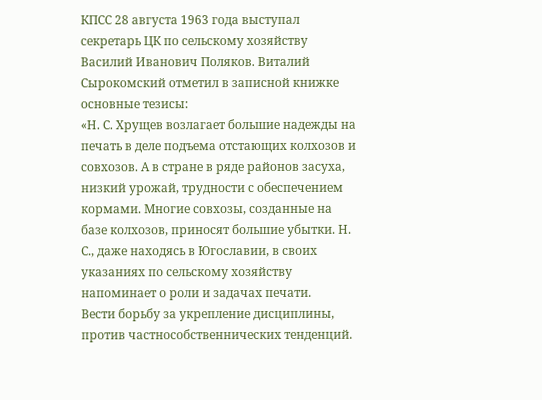КПСС 28 августа 1963 года выступал секретарь ЦК по сельскому хозяйству Василий Иванович Поляков. Виталий Сырокомский отметил в записной книжке основные тезисы:
«Н. С. Хрущев возлагает большие надежды на печать в деле подъема отстающих колхозов и совхозов. А в стране в ряде районов засуха, низкий урожай, трудности с обеспечением кормами. Многие совхозы, созданные на базе колхозов, приносят большие убытки. Н. С., даже находясь в Югославии, в своих указаниях по сельскому хозяйству напоминает о роли и задачах печати.
Вести борьбу за укрепление дисциплины, против частнособственнических тенденций.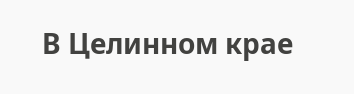В Целинном крае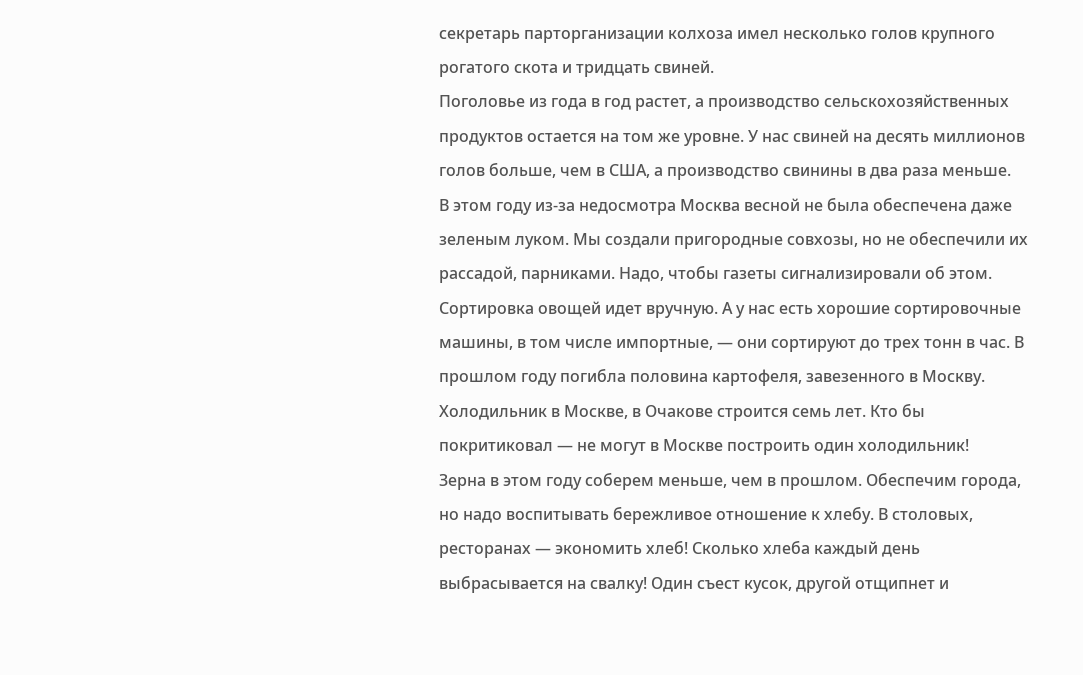секретарь парторганизации колхоза имел несколько голов крупного рогатого скота и тридцать свиней.
Поголовье из года в год растет, а производство сельскохозяйственных продуктов остается на том же уровне. У нас свиней на десять миллионов голов больше, чем в США, а производство свинины в два раза меньше.
В этом году из-за недосмотра Москва весной не была обеспечена даже зеленым луком. Мы создали пригородные совхозы, но не обеспечили их рассадой, парниками. Надо, чтобы газеты сигнализировали об этом.
Сортировка овощей идет вручную. А у нас есть хорошие сортировочные машины, в том числе импортные, — они сортируют до трех тонн в час. В прошлом году погибла половина картофеля, завезенного в Москву.
Холодильник в Москве, в Очакове строится семь лет. Кто бы покритиковал — не могут в Москве построить один холодильник!
Зерна в этом году соберем меньше, чем в прошлом. Обеспечим города, но надо воспитывать бережливое отношение к хлебу. В столовых, ресторанах — экономить хлеб! Сколько хлеба каждый день выбрасывается на свалку! Один съест кусок, другой отщипнет и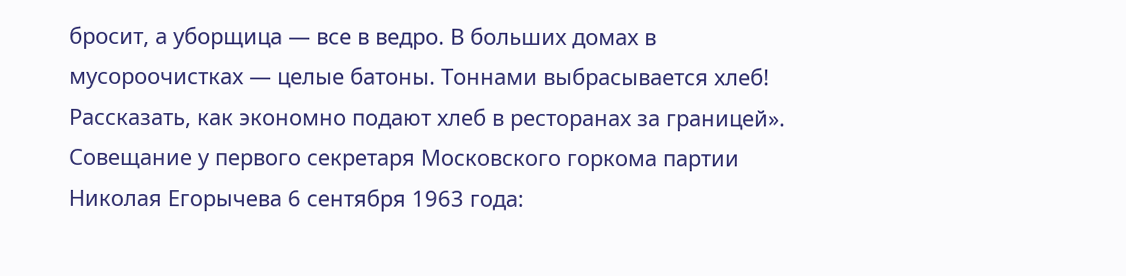бросит, а уборщица — все в ведро. В больших домах в мусороочистках — целые батоны. Тоннами выбрасывается хлеб! Рассказать, как экономно подают хлеб в ресторанах за границей».
Совещание у первого секретаря Московского горкома партии Николая Егорычева 6 сентября 1963 года: